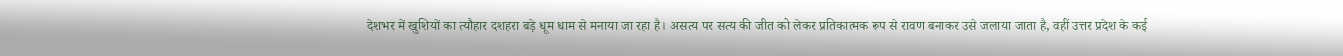देशभर में खुशियों का त्यौहार दशहरा बड़े धूम धाम से मनाया जा रहा है। असत्य पर सत्य की जीत को लेकर प्रतिकात्मक रूप से रावण बनाकर उसे जलाया जाता है, वहीं उत्तर प्रदेश के कई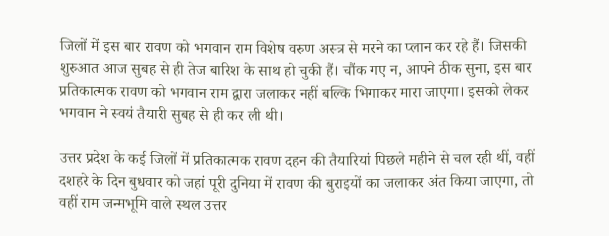जिलों में इस बार रावण को भगवान राम विशेष वरुण अस्त्र से मरने का प्लान कर रहे हैं। जिसकी शुरुआत आज सुबह से ही तेज बारिश के साथ हो चुकी हैं। चौंक गए न, आपने ठीक सुना, इस बार प्रतिकात्मक रावण को भगवान राम द्वारा जलाकर नहीं बल्कि भिगाकर मारा जाएगा। इसको लेकर भगवान ने स्वयं तैयारी सुबह से ही कर ली थी।

उत्तर प्रदेश के कई जिलों में प्रतिकात्मक रावण दहन की तैयारियां पिछले महीने से चल रही थीं, वहीं दशहरे के दिन बुधवार को जहां पूरी दुनिया में रावण की बुराइयों का जलाकर अंत किया जाएगा, तो वहीं राम जन्मभूमि वाले स्थल उत्तर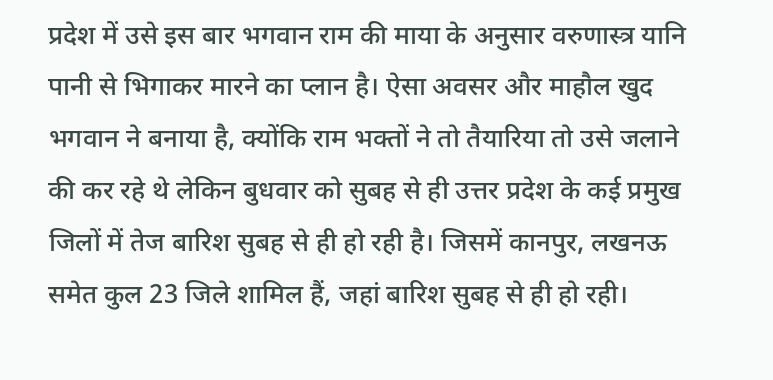प्रदेश में उसे इस बार भगवान राम की माया के अनुसार वरुणास्त्र यानि पानी से भिगाकर मारने का प्लान है। ऐसा अवसर और माहौल खुद भगवान ने बनाया है, क्योंकि राम भक्तों ने तो तैयारिया तो उसे जलाने की कर रहे थे लेकिन बुधवार को सुबह से ही उत्तर प्रदेश के कई प्रमुख जिलों में तेज बारिश सुबह से ही हो रही है। जिसमें कानपुर, लखनऊ समेत कुल 23 जिले शामिल हैं, जहां बारिश सुबह से ही हो रही।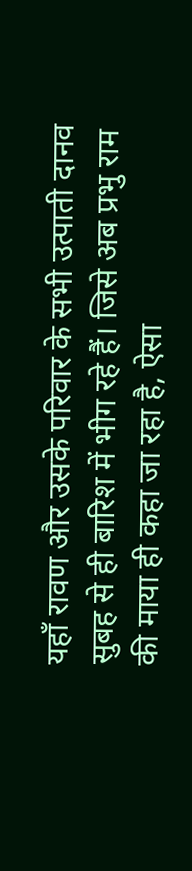यहाँ रावण और उसके परिवार के सभी उत्पाती दानव सुबह से ही बारिश में भीग रहे हैं। जिसे अब प्रभु राम की माया ही कहा जा रहा है, ऐसा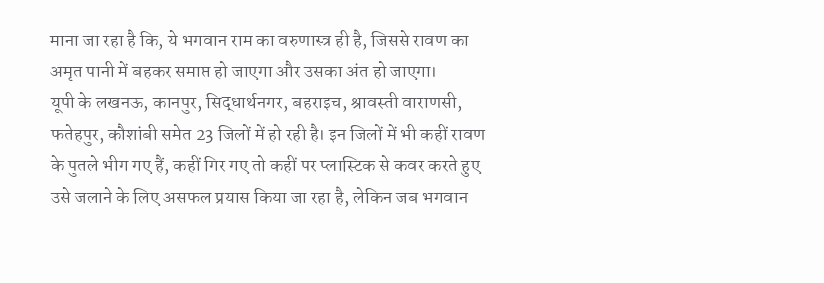माना जा रहा है कि, ये भगवान राम का वरुणास्त्र ही है, जिससे रावण का अमृत पानी में बहकर समाप्त हो जाएगा और उसका अंत हो जाएगा।
यूपी के लखनऊ, कानपुर, सिद्धार्थनगर, बहराइच, श्रावस्ती वाराणसी, फतेहपुर, कौशांबी समेत 23 जिलों में हो रही है। इन जिलों में भी कहीं रावण के पुतले भीग गए हैं, कहीं गिर गए तो कहीं पर प्लास्टिक से कवर करते हुए उसे जलाने के लिए असफल प्रयास किया जा रहा है, लेकिन जब भगवान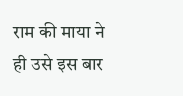राम की माया ने ही उसे इस बार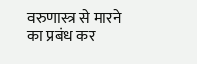वरुणास्त्र से मारने का प्रबंध कर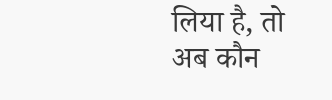लिया है, तो अब कौन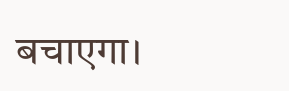बचाएगा।